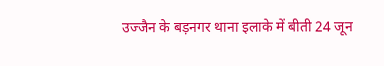उज्जैन के बड़नगर थाना इलाके में बीती 24 जून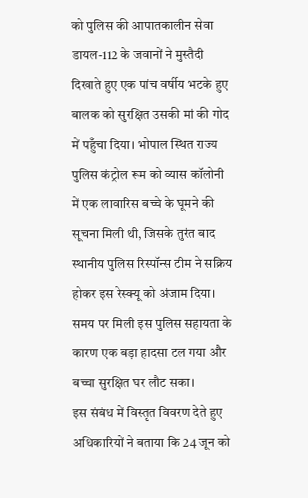को पुलिस की आपातकालीन सेवा डायल-112 के जवानों ने मुस्तैदी दिखाते हुए एक पांच वर्षीय भटके हुए बालक को सुरक्षित उसकी मां की गोद में पहुँचा दिया। भोपाल स्थित राज्य पुलिस कंट्रोल रूम को व्यास कॉलोनी में एक लावारिस बच्चे के घूमने की सूचना मिली थी, जिसके तुरंत बाद स्थानीय पुलिस रिस्पॉन्स टीम ने सक्रिय होकर इस रेस्क्यू को अंजाम दिया। समय पर मिली इस पुलिस सहायता के कारण एक बड़ा हादसा टल गया और बच्चा सुरक्षित घर लौट सका।
इस संबंध में विस्तृत विवरण देते हुए अधिकारियों ने बताया कि 24 जून को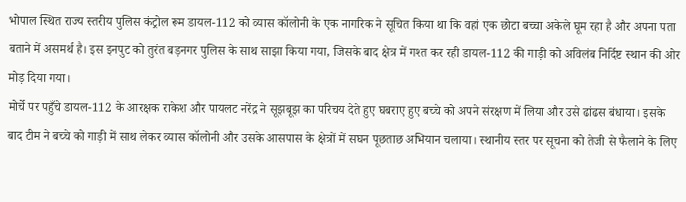भोपाल स्थित राज्य स्तरीय पुलिस कंट्रोल रूम डायल-112 को व्यास कॉलोनी के एक नागरिक ने सूचित किया था कि वहां एक छोटा बच्चा अकेले घूम रहा है और अपना पता बताने में असमर्थ है। इस इनपुट को तुरंत बड़नगर पुलिस के साथ साझा किया गया, जिसके बाद क्षेत्र में गश्त कर रही डायल-112 की गाड़ी को अविलंब निर्दिष्ट स्थान की ओर मोड़ दिया गया।
मोर्चे पर पहुँचे डायल-112 के आरक्षक राकेश और पायलट नरेंद्र ने सूझबूझ का परिचय देते हुए घबराए हुए बच्चे को अपने संरक्षण में लिया और उसे ढांढस बंधाया। इसके बाद टीम ने बच्चे को गाड़ी में साथ लेकर व्यास कॉलोनी और उसके आसपास के क्षेत्रों में सघन पूछताछ अभियान चलाया। स्थानीय स्तर पर सूचना को तेजी से फैलाने के लिए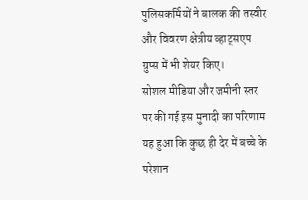पुलिसकर्मियों ने बालक की तस्वीर और विवरण क्षेत्रीय व्हाट्सएप ग्रुप्स में भी शेयर किए।
सोशल मीडिया और जमीनी स्तर पर की गई इस मुनादी का परिणाम यह हुआ कि कुछ ही देर में बच्चे के परेशान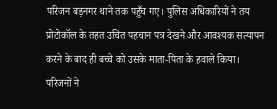परिजन बड़नगर थाने तक पहुँच गए। पुलिस अधिकारियों ने तय प्रोटोकॉल के तहत उचित पहचान पत्र देखने और आवश्यक सत्यापन करने के बाद ही बच्चे को उसके माता-पिता के हवाले किया।
परिजनों ने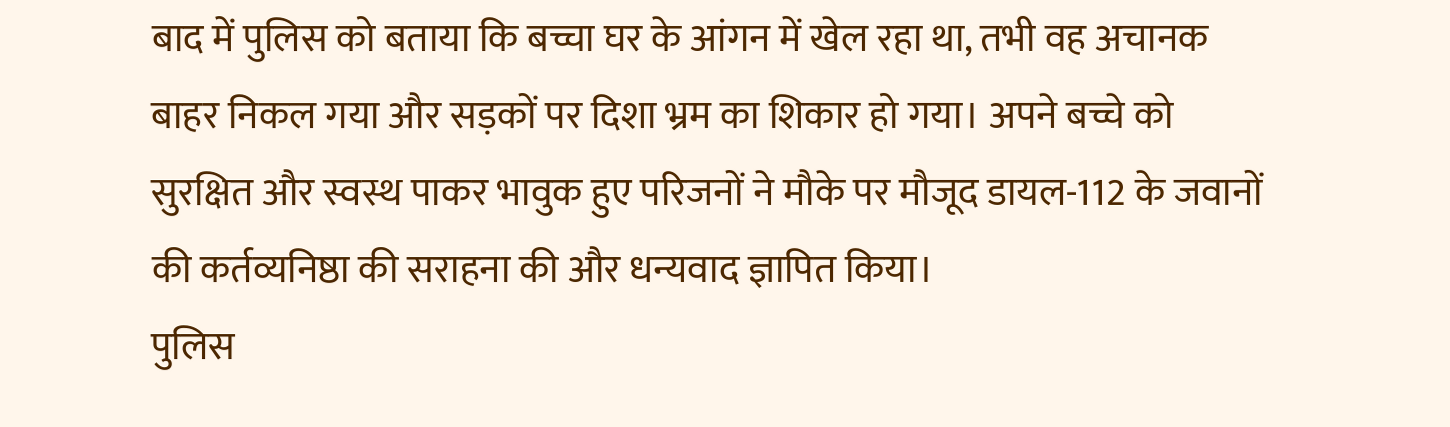बाद में पुलिस को बताया कि बच्चा घर के आंगन में खेल रहा था, तभी वह अचानक बाहर निकल गया और सड़कों पर दिशा भ्रम का शिकार हो गया। अपने बच्चे को सुरक्षित और स्वस्थ पाकर भावुक हुए परिजनों ने मौके पर मौजूद डायल-112 के जवानों की कर्तव्यनिष्ठा की सराहना की और धन्यवाद ज्ञापित किया।
पुलिस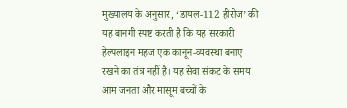मुख्यालय के अनुसार, ‘डायल-112 हीरोज’ की यह बानगी स्पष्ट करती है कि यह सरकारी हेल्पलाइन महज एक कानून-व्यवस्था बनाए रखने का तंत्र नहीं है। यह सेवा संकट के समय आम जनता और मासूम बच्चों के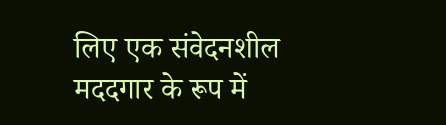लिए एक संवेदनशील मददगार के रूप में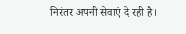निरंतर अपनी सेवाएं दे रही है।